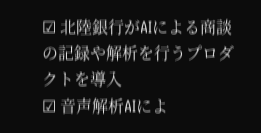☑ 北陸銀行がAIによる商談の記録や解析を行うプロダクトを導入
☑ 音声解析AIによ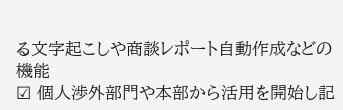る文字起こしや商談レポート自動作成などの機能
☑ 個人渉外部門や本部から活用を開始し記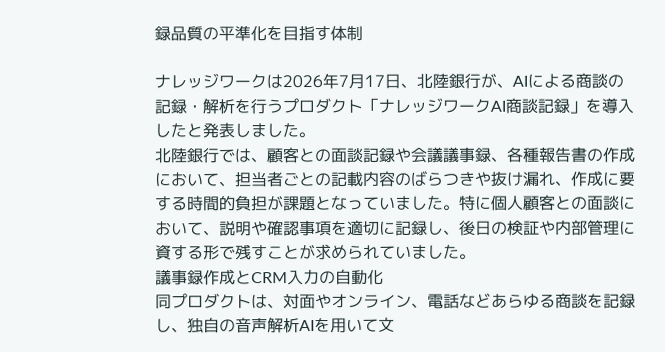録品質の平準化を目指す体制

ナレッジワークは2026年7月17日、北陸銀行が、AIによる商談の記録・解析を行うプロダクト「ナレッジワークAI商談記録」を導入したと発表しました。
北陸銀行では、顧客との面談記録や会議議事録、各種報告書の作成において、担当者ごとの記載内容のばらつきや抜け漏れ、作成に要する時間的負担が課題となっていました。特に個人顧客との面談において、説明や確認事項を適切に記録し、後日の検証や内部管理に資する形で残すことが求められていました。
議事録作成とCRM入力の自動化
同プロダクトは、対面やオンライン、電話などあらゆる商談を記録し、独自の音声解析AIを用いて文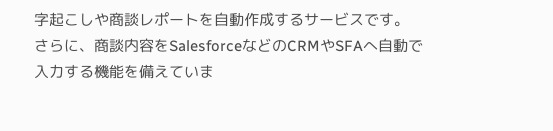字起こしや商談レポートを自動作成するサービスです。さらに、商談内容をSalesforceなどのCRMやSFAへ自動で入力する機能を備えていま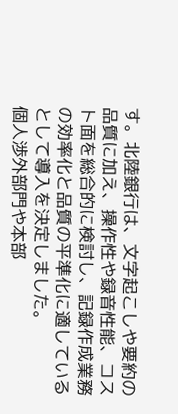す。北陸銀行は、文字起こしや要約の品質に加え、操作性や録音性能、コスト面を総合的に検討し、記録作成業務の効率化と品質の平準化に適しているとして導入を決定しました。
個人渉外部門や本部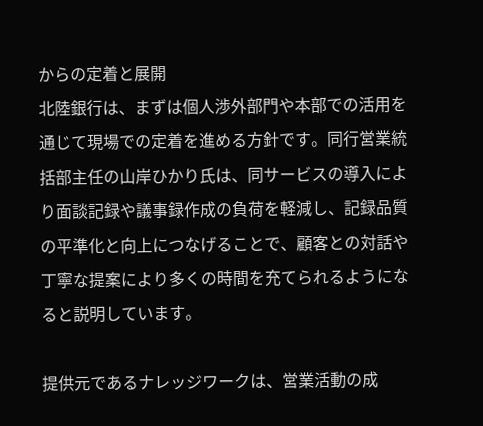からの定着と展開
北陸銀行は、まずは個人渉外部門や本部での活用を通じて現場での定着を進める方針です。同行営業統括部主任の山岸ひかり氏は、同サービスの導入により面談記録や議事録作成の負荷を軽減し、記録品質の平準化と向上につなげることで、顧客との対話や丁寧な提案により多くの時間を充てられるようになると説明しています。

提供元であるナレッジワークは、営業活動の成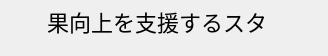果向上を支援するスタ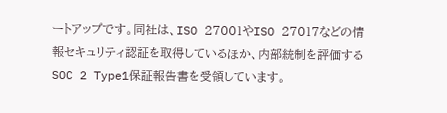ートアップです。同社は、ISO 27001やISO 27017などの情報セキュリティ認証を取得しているほか、内部統制を評価するSOC 2 Type1保証報告書を受領しています。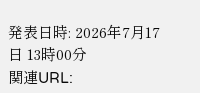発表日時: 2026年7月17日 13時00分
関連URL: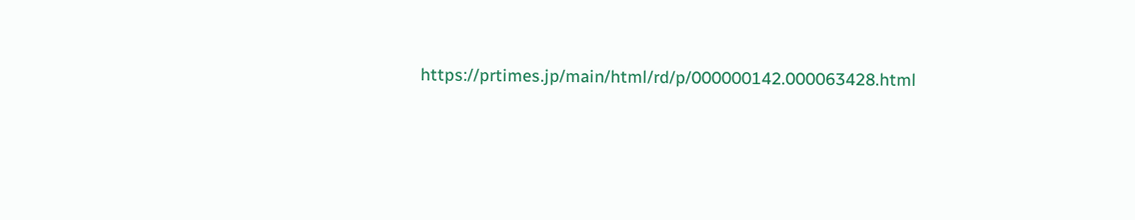https://prtimes.jp/main/html/rd/p/000000142.000063428.html